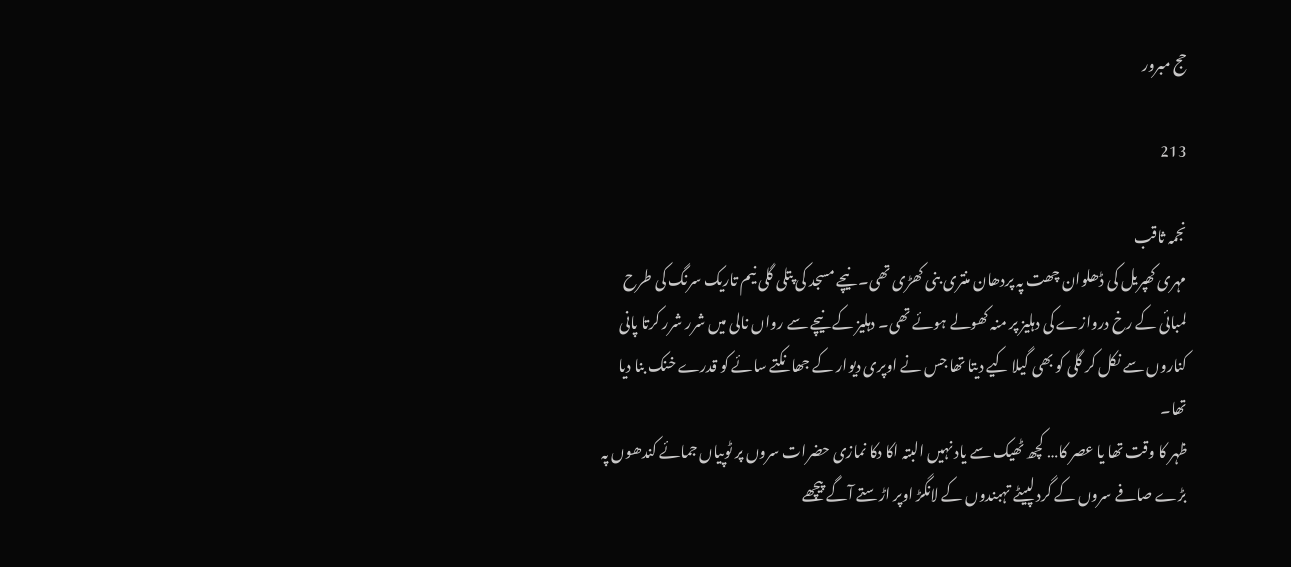حج مبرور

213

نجمہ ثاقب
مہری کھپریل کی ڈھلوان چھت پہ پردھان منتری بنی کھڑی تھی۔ نیچے مسجد کی پتلی گلی نیم تاریک سرنگ کی طرح لمبائی کے رخ دروازے کی دہلیز پر منہ کھولے ہوئے تھی۔ دہلیز کے نیچے سے رواں نالی میں شرر شرر کرتا پانی کناروں سے نکل کر گلی کو بھی گیلا کیے دیتا تھا جس نے اوپری دیوار کے جھانکتے سائے کو قدرے خنک بنا دیا تھا۔
ظہر کا وقت تھا یا عصر کا… کچھ ٹھیک سے یاد نہیں البتہ اکا دکا نمازی حضرات سروں پر ٹوپیاں جمائے کندھوں پہ بڑے صافے سروں کے گرد لپیٹے تہبندوں کے لانگڑ اوپر اڑستے آگے پیچھے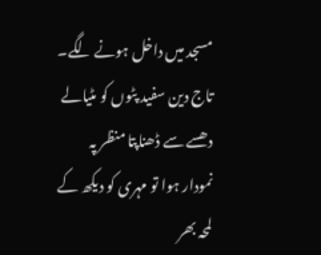مسجد میں داخل ہونے لگے۔
تاج دین سفید پٹوں کو مٹیالے دھسے سے ڈھناپتا منظر پہ نمودار ہوا تو مہری کو دیکھ کے لمحہ بھر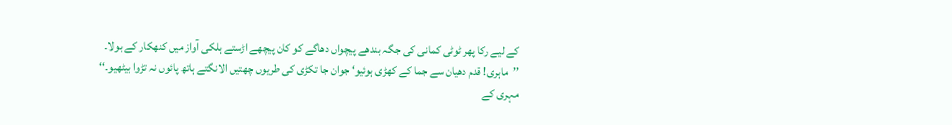کے لیے رکا پھر ٹوٹی کمانی کی جگہ بندھے پیچواں دھاگے کو کان پیچھے اڑستے ہلکی آواز میں کنھکار کے بولا۔
’’ماہری! قدم دھیان سے جما کے کھڑی ہوئیو‘ جوان جا تکڑی کی طریوں چھتیں الانگتے ہاتھ پائوں نہ تڑوا بیٹھیو۔‘‘
مہری کے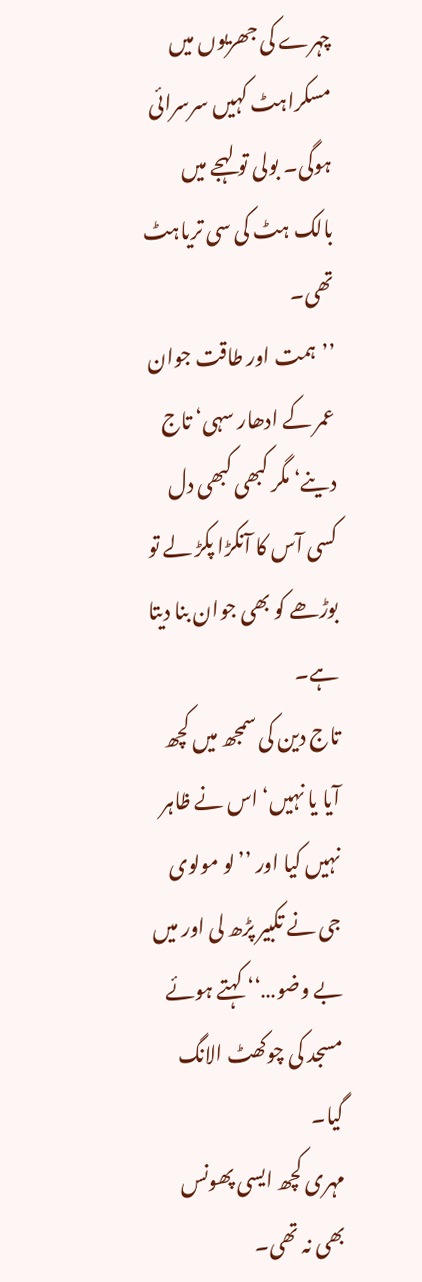چہرے کی جھریوں میں مسکراہٹ کہیں سرسرائی ہوگی۔ بولی تو لہجے میں بالک ہٹ کی سی تریاہٹ تھی۔
’’ہمت اور طاقت جوان عمر کے ادھار سہی‘ تاج دینے‘ مگر کبھی کبھی دل کسی آس کا آنکڑا پکڑ لے تو بوڑھے کو بھی جوان بنا دیتا ہے۔
تاج دین کی سمجھ میں کچھ آیا یا نہیں‘ اس نے ظاہر نہیں کیا اور ’’لو مولوی جی نے تکبیر پڑھ لی اور میں بے وضو…‘‘ کہتے ہوئے مسجد کی چوکھٹ الانگ گیا۔
مہری کچھ ایسی پھونس بھی نہ تھی۔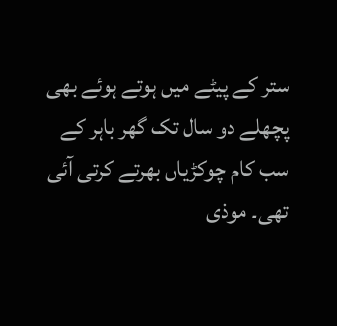ستر کے پیٹے میں ہوتے ہوئے بھی پچھلے دو سال تک گھر باہر کے سب کام چوکڑیاں بھرتے کرتی آئی تھی۔ موذی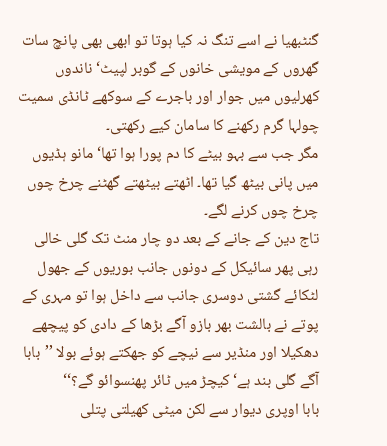گنٹبھیا نے اسے تنگ نہ کیا ہوتا تو ابھی بھی پانچ سات گھروں کے مویشی خانوں کے گوبر لپیٹ‘ ناندوں کھرلیوں میں جوار اور باجرے کے سوکھے ٹانڈی سمیت چولہا گرم رکھنے کا سامان کیے رکھتی۔
مگر جب سے بہو بیٹے کا دم پورا ہوا تھا‘ مانو ہڈیوں میں پانی بیٹھ گیا تھا۔ اٹھتے بیٹھتے گھٹنے چرخ چوں چرخ چوں کرنے لگے۔
تاج دین کے جانے کے بعد دو چار منٹ تک گلی خالی رہی پھر سائیکل کے دونوں جانب بوریوں کے جھول لٹکائے گشتی دوسری جانب سے داخل ہوا تو مہری کے پوتے نے بالشت بھر بازو آگے بڑھا کے دادی کو پیچھے دھکیلا اور منڈیر سے نیچے کو جھکتے ہوئے بولا ’’بابا آگے گلی بند ہے‘ کیچڑ میں ٹائر پھنسوائو گے؟‘‘
بابا اوپری دیوار سے لکن میٹی کھیلتی پتلی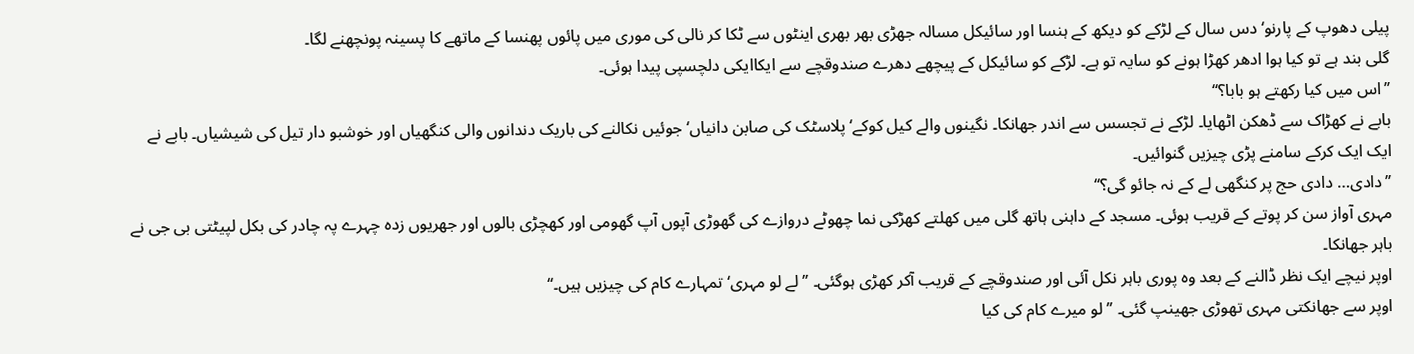پیلی دھوپ کے پارنو‘ دس سال کے لڑکے کو دیکھ کے ہنسا اور سائیکل مسالہ جھڑی بھر بھری اینٹوں سے ٹکا کر نالی کی موری میں پائوں پھنسا کے ماتھے کا پسینہ پونچھنے لگا۔
گلی بند ہے تو کیا ہوا ادھر کھڑا ہونے کو سایہ تو ہے۔ لڑکے کو سائیکل کے پیچھے دھرے صندوقچے سے ایکاایکی دلچسپی پیدا ہوئی۔
’’اس میں کیا رکھتے ہو بابا؟‘‘
بابے نے کھڑاک سے ڈھکن اٹھایا۔ لڑکے نے تجسس سے اندر جھانکا۔ نگینوں والے کیل کوکے‘ پلاسٹک کی صابن دانیاں‘جوئیں نکالنے کی باریک دندانوں والی کنگھیاں اور خوشبو دار تیل کی شیشیاں۔ بابے نے ایک ایک کرکے سامنے پڑی چیزیں گنوائیں۔
’’دادی… دادی حج پر کنگھی لے کے نہ جائو گی؟‘‘
مہری آواز سن کر پوتے کے قریب ہوئی۔ مسجد کے داہنی ہاتھ گلی میں کھلتے کھڑکی نما چھوٹے دروازے کی گھوڑی آپوں آپ گھومی اور کھچڑی بالوں اور جھریوں زدہ چہرے پہ چادر کی بکل لپیٹتی بی جی نے باہر جھانکا۔
اوپر نیچے ایک نظر ڈالنے کے بعد وہ پوری باہر نکل آئی اور صندوقچے کے قریب آکر کھڑی ہوگئی۔ ’’لے لو مہری‘ تمہارے کام کی چیزیں ہیں۔‘‘
اوپر سے جھانکتی مہری تھوڑی جھینپ گئی۔ ’’لو میرے کام کی کیا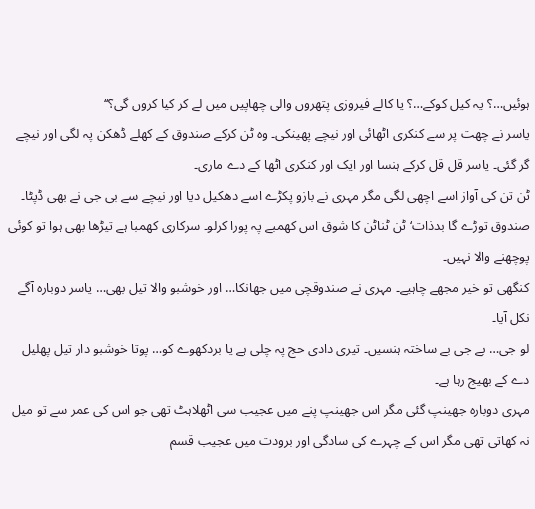ہوئیں…؟ یہ کیل کوکے…؟ یا کالے فیروزی پتھروں والی چھاپیں میں لے کر کیا کروں گی؟‘‘
یاسر نے چھت پر سے کنکری اٹھائی اور نیچے پھینکی۔ وہ ٹن کرکے صندوق کے کھلے ڈھکن پہ لگی اور نیچے گر گئی۔ یاسر قل قل کرکے ہنسا اور ایک اور کنکری اٹھا کے دے ماری۔
ٹن تن کی آواز اسے اچھی لگی مگر مہری نے بازو پکڑے اسے دھکیل دیا اور نیچے سے بی جی نے بھی ڈپٹا۔
صندوق توڑے گا بدذات‘ٹن ٹناٹن کا شوق اس کھمبے پہ پورا کرلو۔ سرکاری کھمبا ہے تیڑھا بھی ہوا تو کوئی پوچھنے والا نہیں۔
کنگھی تو خیر مجھے چاہیے۔ مہری نے صندوقچی میں جھانکا… اور خوشبو والا تیل بھی… یاسر دوبارہ آگے نکل آیا۔
لو جی… بے جی بے ساختہ ہنسیں۔ تیری دادی حج پہ چلی ہے یا بردکھوے کو… پوتا خوشبو دار تیل پھلیل دے کے بھیج رہا ہے۔
مہری دوبارہ جھینپ گئی مگر اس جھینپ پنے میں عجیب سی اٹھلاہٹ تھی جو اس کی عمر سے تو میل نہ کھاتی تھی مگر اس کے چہرے کی سادگی اور برودت میں عجیب قسم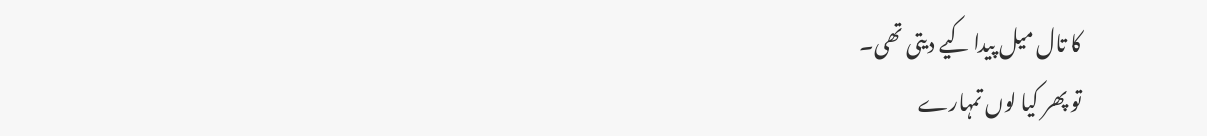کا تال میل پیدا کیے دیتی تھی۔
تو پھر کیا لوں تمہارے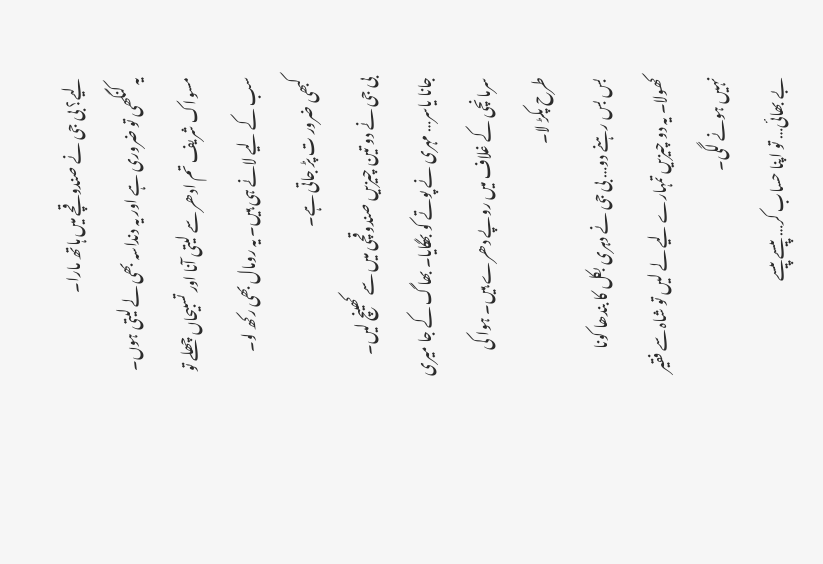لیے؟ بی جی نے صندوقچے میں ہاتھ مارا۔
یہ کنگھی تو ضروری ہے اور یہ دنداسہ بھی لے لیتی ہوں۔ مسواک شریف تم ادھر سے لیتی آنا اور تسبیحاں چھلے تو سب کے لیے لانے ہی ہیں۔ یہ رومال بھی رکھ لو۔ کبھی ضرور ت پڑ جاتی ہے۔
بی جی نے دو تین چیزیں صندوقچی میں سے کھینچ لیں۔
جانا یاسر… مہری نے پوتے کو بھگایا۔ بھاگ کے جا میری سرمانچی کے غلاف میں روپے دھرے ہیں۔ ہوا کی طرح پکڑ لا۔
بس بس رہنے دو… بی جی نے دہری بکل کا بندھا کونا کھولا۔ یہ دو چیزیں تمہارے لیے لے لیں تو شاہ سے فقیر نہیں ہونے لگی۔
بے بھائی… تو اپنا حساب کر… پیسے پیسے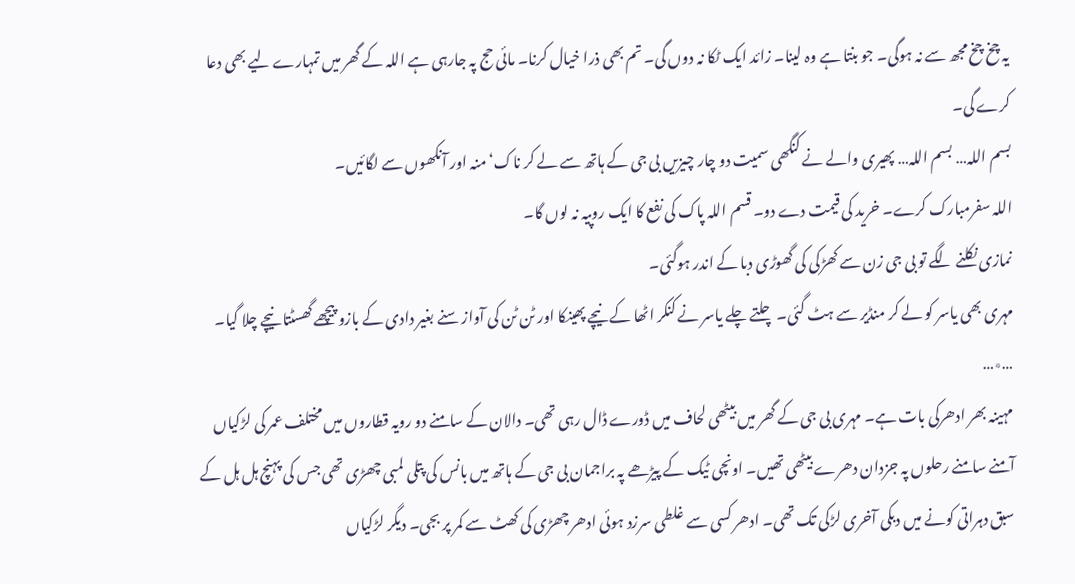یہ چخ چخ مجھ سے نہ ہوگی۔ جو بنتا ہے وہ لینا۔ زائد ایک ٹکا نہ دوں گی۔ تم بھی ذرا خیال کرنا۔ مائی حج پہ جارہی ہے اللہ کے گھر میں تمہارے لیے بھی دعا کرے گی۔
بسم اللہ… بسم اللہ… پھیری والے نے کنگھی سمیت دو چار چیزیں بی جی کے ہاتھ سے لے کر ناک‘ منہ اور آنکھوں سے لگائیں۔
اللہ سفرمبارک کرے۔ خرید کی قیمت دے دو۔ قسم اللہ پاک کی نفع کا ایک روپیہ نہ لوں گا۔
نمازی نکلنے لگے تو بی جی زن سے کھڑکی کی گھوڑی دبا کے اندر ہوگئی۔
مہری بھی یاسر کو لے کر منڈیر سے ہٹ گئی۔ چلتے چلے یاسر نے کنکر اٹھا کے نیچے پھینکا اور ٹن ٹن کی آواز سنے بغیر دادی کے بازو پیچھے گھسٹتا نیچے چلا گیا۔
…٭…
مہینہ بھر ادھرکی بات ہے۔ مہری بی جی کے گھر میں بیٹھی لحاف میں ڈورے ڈال رہی تھی۔ دالان کے سامنے دو رویہ قطاروں میں مختلف عمر کی لڑکیاں آمنے سامنے رحلوں پہ جزدان دھرے بیٹھی تھیں۔ اونچی ٹیک کے پیڑھے پہ براجمان بی جی کے ہاتھ میں بانس کی پتلی لمبی چھڑی تھی جس کی پہنچ ہل ہل کے سبق دہراتی کونے میں دبکی آخری لڑکی تک تھی۔ ادھر کسی سے غلطی سرزد ہوئی ادھر چھڑی کی کھٹ سے کمر پر بجی۔ دیگر لڑکیاں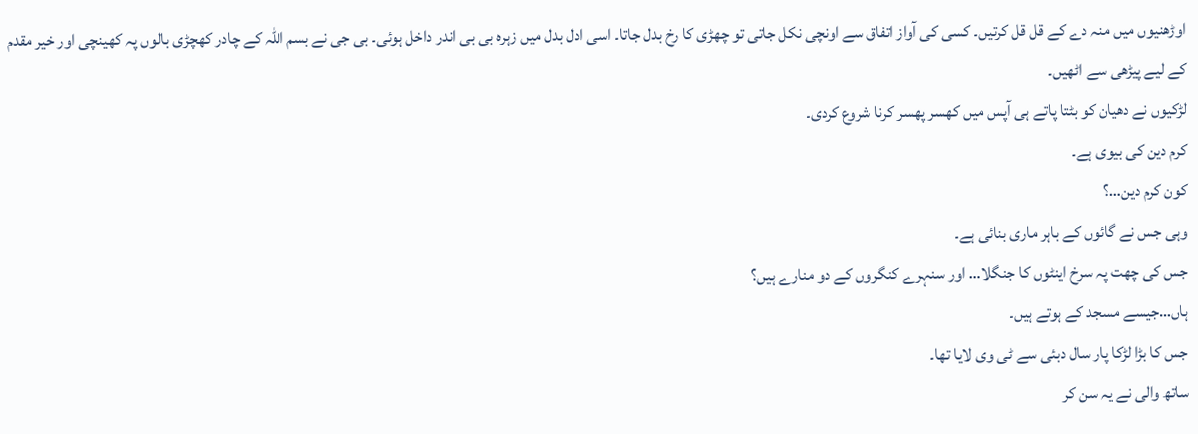اوڑھنیوں میں منہ دے کے قل قل کرتیں۔ کسی کی آواز اتفاق سے اونچی نکل جاتی تو چھڑی کا رخ بدل جاتا۔ اسی ادل بدل میں زہرہ بی بی اندر داخل ہوئی۔ بی جی نے بسم اللہ کے چادر کھچڑی بالوں پہ کھینچی اور خیر مقدم کے لیے پیڑھی سے اٹھیں۔
لڑکیوں نے دھیان کو بٹتا پاتے ہی آپس میں کھسر پھسر کرنا شروع کردی۔
کرم دین کی بیوی ہے۔
کون کرم دین…؟
وہی جس نے گائوں کے باہر ماری بنائی ہے۔
جس کی چھت پہ سرخ اینٹوں کا جنگلا… اور سنہرے کنگروں کے دو منارے ہیں؟
ہاں…جیسے مسجد کے ہوتے ہیں۔
جس کا بڑا لڑکا پار سال دبئی سے ٹی وی لایا تھا۔
ساتھ والی نے یہ سن کر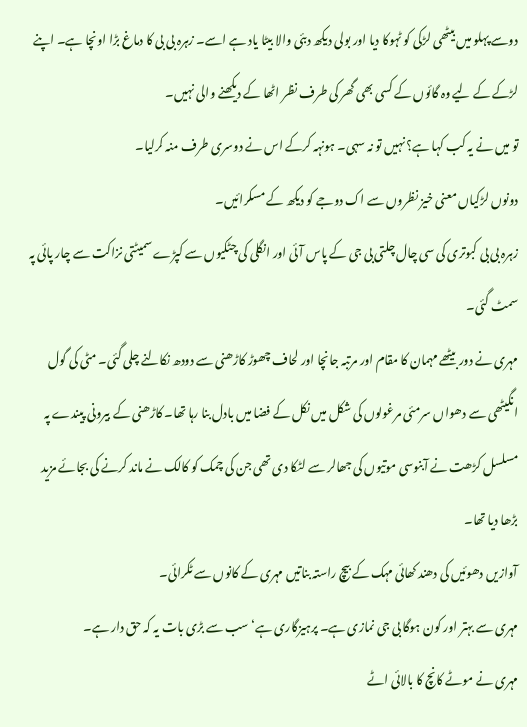دوسے پہلو میں بیٹھی لڑکی کو ٹہوکا دیا اور بولی دیکھ دبئی والا بیٹا یاد ہے اسے۔ زہرہ بی بی کا دماغ بڑا اونچا ہے۔ اپنے لڑکے کے لیے وہ گائوں کے کسی بھی گھر کی طرف نظر اٹھا کے دیکھنے والی نہیں۔
تو میں نے یہ کب کہا ہے؟ نہیں تو نہ سہی۔ ہونہہ کرکے اس نے دوسری طرف منہ کرلیا۔
دونوں لڑکیاں معنی خیز نظروں سے اک دوجے کو دیکھ کے مسکرائیں۔
زہرہ بی بی کبوتری کی سی چال چلتی بی جی کے پاس آئی اور انگلی کی چٹکیوں سے کپڑے سمیٹتی نزاکت سے چار پائی پہ سمٹ گئی۔
مہری نے دور بیٹھے مہمان کا مقام اور مرتبہ جانچا اور لحاف چھوڑ کاڑھنی سے دودھ نکالنے چلی گئی۔ مٹی کی گول انگیٹھی سے دھواں سرمئی مرغولوں کی شکل میں نکل کے فضا میں بادل بنا رہا تھا۔ کاڑھنی کے بیرونی پیندے پہ مسلسل کڑھت نے آبنوسی موتیوں کی جھالر سے لٹکا دی تھی جن کی چمک کو کالک نے ماند کرنے کی بجائے مزید بڑھا دیا تھا۔
آوازیں دھوئیں کی دھند کھائی مہک کے بیچ راستہ بناتیں مہری کے کانوں سے ٹکرائی۔
مہری سے بہتر اور کون ہوگا بی جی نمازی ہے۔ پرہیزگاری ہے‘ سب سے بڑی بات یہ کہ حق دار ہے۔
مہری نے موٹے کانچ کا بالائی اٹے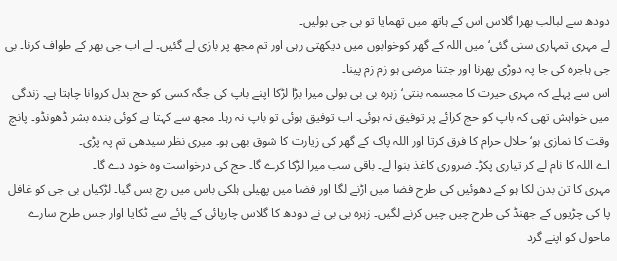دودھ سے لبالب بھرا گلاس اس کے ہاتھ میں تھمایا تو بی جی بولیں۔
لے مہری تمہاری سنی گئی‘ میں اللہ کے گھر کوخوابوں میں دیکھتی رہی اور تم مجھ پر بازی لے گئیں۔ لے اب جی بھر کے طواف کرنا۔ بی جی ہاجرہ کی جا پہ دوڑی پھرنا اور جتنا مرضی ہو زم زم پینا۔
اس سے پہلے کہ مہری حیرت کا مجسمہ بنتی‘ زہرہ بی بی بولی میرا بڑا لڑکا اپنے باپ کی جگہ کسی کو حج بدل کروانا چاہتا ہے۔ زندگی میں خواہش تھی کہ باپ کو حج کرائے پر توفیق نہ ہوئی۔ اب توفیق ہوئی تو باپ نہ رہا۔ مجھ سے کہتا ہے کوئی بندہ بشر ڈھونڈو۔ پانچ وقت کا نمازی ہو‘ حلال حرام کا فرق کرتا اور اللہ پاک کے گھر کی زیارت کا شوق بھی ہو۔ میری نظر سیدھی تم پہ پڑی۔
اے اللہ کا نام لے کر تیاری پکڑ۔ ضروری کاغذ بنوا لے۔ باقی سب میرا لڑکا کرے گا۔ حج کی درخواست وہ خود دے گا۔
مہری کا تن بدن لکا ہو کے دھوئیں کی طرح فضا میں اڑنے لگا اور فضا میں پھیلی ہلکی باس میں رچ بس گیا۔ لڑکیاں بی جی کو غافل پا کی چڑیوں کے جھنڈ کی طرح چیں چیں کرنے لگیں۔ زہرہ بی بی نے دودھ کا گلاس چارپائی کے پائے سے ٹکایا اوار جس طرح سارے ماحول کو اپنے گرد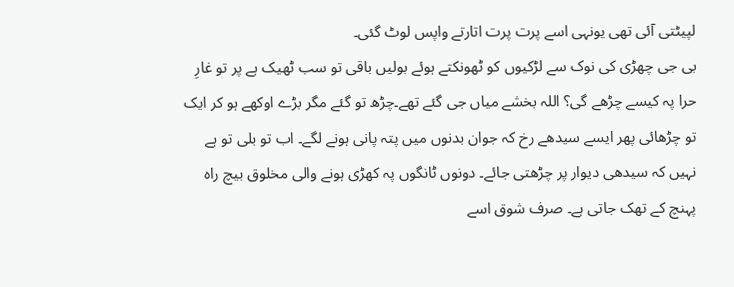لپیٹتی آئی تھی یونہی اسے پرت پرت اتارتے واپس لوٹ گئی۔
بی جی چھڑی کی نوک سے لڑکیوں کو ٹھونکتے ہوئے بولیں باقی تو سب ٹھیک ہے پر تو غارِ حرا پہ کیسے چڑھے گی؟ اللہ بخشے میاں جی گئے تھے۔چڑھ تو گئے مگر بڑے اوکھے ہو کر ایک تو چڑھائی پھر ایسے سیدھے رخ کہ جوان بدنوں میں پتہ پانی ہونے لگے۔ اب تو بلی تو ہے نہیں کہ سیدھی دیوار پر چڑھتی جائے۔ دونوں ٹانگوں پہ کھڑی ہونے والی مخلوق بیچ راہ پہنچ کے تھک جاتی ہے۔ صرف شوق اسے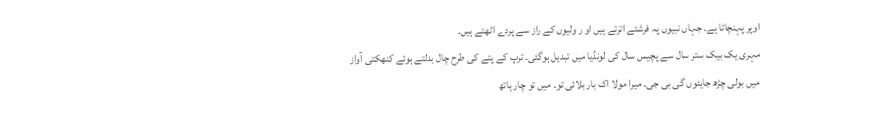اوپر پہنچاتا ہے۔ جہاں نبیوں پہ فرشتے اترتے ہیں او ر ولیوں کے راز سے پردے اٹھتے ہیں۔
مہری یک بیک ستر سال سے پچیس سال کی لونڈیا میں تبدیل ہوگئی۔ ترپ کے پتے کی طرح چال بدلتے ہوئے کنھکتی آواز میں بولی چڑھ جایئوں گی بی جی۔ میرا مولا اک بار بلائی تو۔ میں تو چار ہاتھ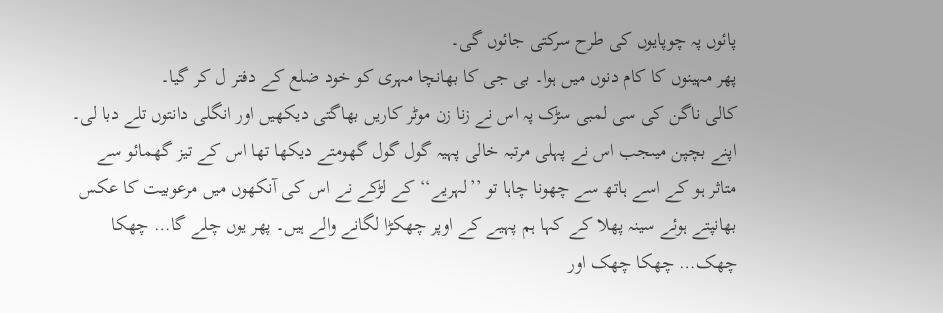پائوں پہ چوپایوں کی طرح سرکتی جائوں گی۔
پھر مہینوں کا کام دنوں میں ہوا۔ بی جی کا بھانچا مہری کو خود ضلع کے دفتر ل کر گیا۔
کالی ناگن کی سی لمبی سڑک پہ اس نے زنا زن موٹر کاریں بھاگتی دیکھیں اور انگلی دانتوں تلے دبا لی۔ اپنے بچپن میںجب اس نے پہلی مرتبہ خالی پہیہ گول گول گھومتے دیکھا تھا اس کے تیز گھمائو سے متاثر ہو کے اسے ہاتھ سے چھونا چاہا تو ’’لہریے‘‘ کے لڑکے نے اس کی آنکھوں میں مرعوبیت کا عکس بھانپتے ہوئے سینہ پھلا کے کہا ہم پہیے کے اوپر چھکڑا لگانے والے ہیں۔ پھر یوں چلے گا… چھکا چھک… چھکا چھک اور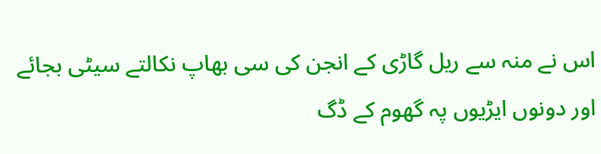اس نے منہ سے ریل گاڑی کے انجن کی سی بھاپ نکالتے سیٹی بجائے اور دونوں ایڑیوں پہ گھوم کے ڈگ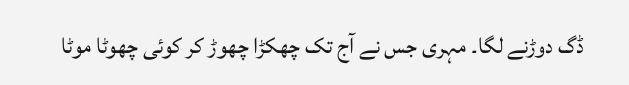ڈگ دوڑنے لگا۔ مہری جس نے آج تک چھکڑا چھوڑ کر کوئی چھوٹا موٹا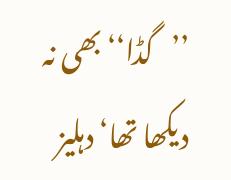’’گڈا‘‘ بھی نہ دیکھا تھا‘ دہلیز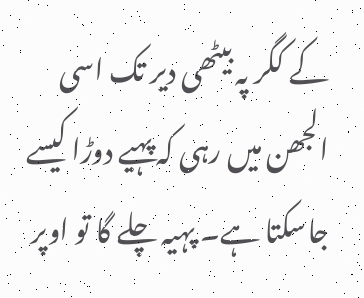کے کگر پہ بیٹھی دیر تک اسی الجھن میں رہی کہ پہیے دوڑا کیسے جاسکتا ہے۔ پہیہ چلے گا تو اوپر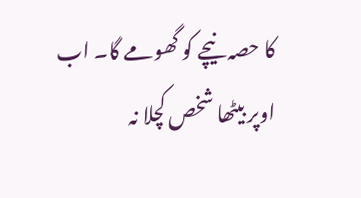کا حصہ نیچے کو گھومے گا۔ اب اوپر بیٹھا شخص کچلا نہ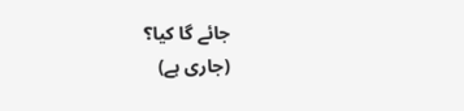جائے گا کیا؟
(جاری ہے)